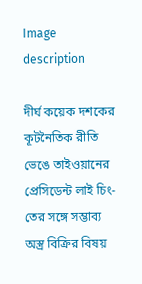Image description

দীর্ঘ কয়েক দশকের কূটনৈতিক রীতি ভেঙে তাইওয়ানের প্রেসিডেন্ট লাই চিং-তের সঙ্গে সম্ভাব্য অস্ত্র বিক্রির বিষয়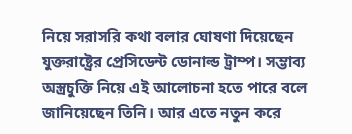নিয়ে সরাসরি কথা বলার ঘোষণা দিয়েছেন যুক্তরাষ্ট্রের প্রেসিডেন্ট ডোনাল্ড ট্রাম্প। সম্ভাব্য অস্ত্রচুক্তি নিয়ে এই আলোচনা হতে পারে বলে জানিয়েছেন তিনি। আর এতে নতুন করে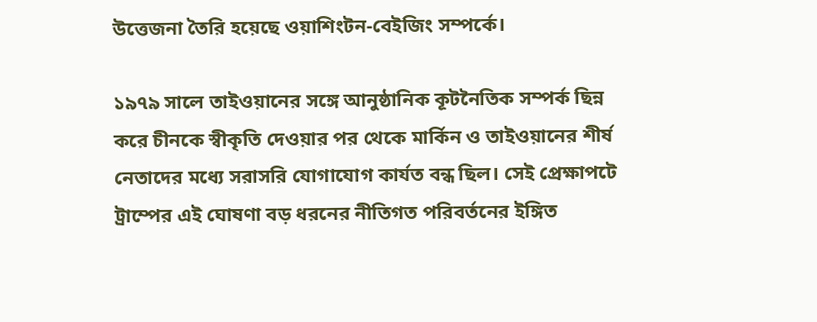উত্তেজনা তৈরি হয়েছে ওয়াশিংটন-বেইজিং সম্পর্কে।

১৯৭৯ সালে তাইওয়ানের সঙ্গে আনুষ্ঠানিক কূটনৈতিক সম্পর্ক ছিন্ন করে চীনকে স্বীকৃতি দেওয়ার পর থেকে মার্কিন ও তাইওয়ানের শীর্ষ নেতাদের মধ্যে সরাসরি যোগাযোগ কার্যত বন্ধ ছিল। সেই প্রেক্ষাপটে ট্রাম্পের এই ঘোষণা বড় ধরনের নীতিগত পরিবর্তনের ইঙ্গিত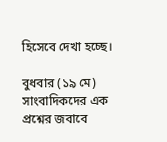হিসেবে দেখা হচ্ছে।

বুধবার (১৯ মে) সাংবাদিকদের এক প্রশ্নের জবাবে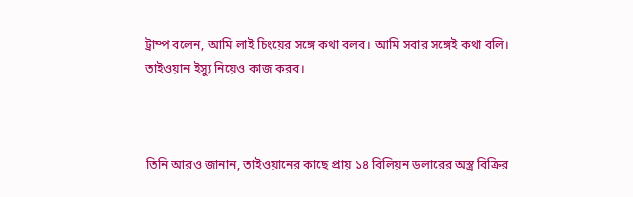ট্রাম্প বলেন, আমি লাই চিংয়ের সঙ্গে কথা বলব। আমি সবার সঙ্গেই কথা বলি। তাইওয়ান ইস্যু নিয়েও কাজ করব।



তিনি আরও জানান, তাইওয়ানের কাছে প্রায় ১৪ বিলিয়ন ডলারের অস্ত্র বিক্রির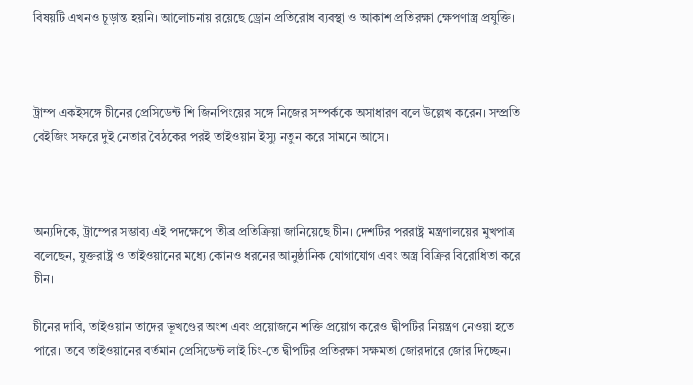বিষয়টি এখনও চূড়ান্ত হয়নি। আলোচনায় রয়েছে ড্রোন প্রতিরোধ ব্যবস্থা ও আকাশ প্রতিরক্ষা ক্ষেপণাস্ত্র প্রযুক্তি।



ট্রাম্প একইসঙ্গে চীনের প্রেসিডেন্ট শি জিনপিংয়ের সঙ্গে নিজের সম্পর্ককে অসাধারণ বলে উল্লেখ করেন। সম্প্রতি বেইজিং সফরে দুই নেতার বৈঠকের পরই তাইওয়ান ইস্যু নতুন করে সামনে আসে।



অন্যদিকে, ট্রাম্পের সম্ভাব্য এই পদক্ষেপে তীব্র প্রতিক্রিয়া জানিয়েছে চীন। দেশটির পররাষ্ট্র মন্ত্রণালয়ের মুখপাত্র বলেছেন, যুক্তরাষ্ট্র ও তাইওয়ানের মধ্যে কোনও ধরনের আনুষ্ঠানিক যোগাযোগ এবং অস্ত্র বিক্রির বিরোধিতা করে চীন।

চীনের দাবি, তাইওয়ান তাদের ভূখণ্ডের অংশ এবং প্রয়োজনে শক্তি প্রয়োগ করেও দ্বীপটির নিয়ন্ত্রণ নেওয়া হতে পারে। তবে তাইওয়ানের বর্তমান প্রেসিডেন্ট লাই চিং-তে দ্বীপটির প্রতিরক্ষা সক্ষমতা জোরদারে জোর দিচ্ছেন।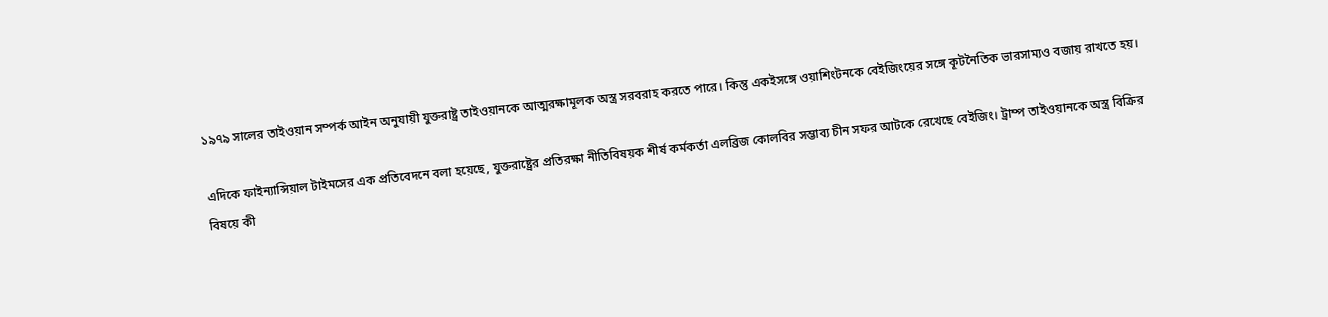১৯৭৯ সালের তাইওয়ান সম্পর্ক আইন অনুযায়ী যুক্তরাষ্ট্র তাইওয়ানকে আত্মরক্ষামূলক অস্ত্র সরবরাহ করতে পারে। কিন্তু একইসঙ্গে ওয়াশিংটনকে বেইজিংয়ের সঙ্গে কূটনৈতিক ভারসাম্যও বজায় রাখতে হয়।

এদিকে ফাইন্যান্সিয়াল টাইমসের এক প্রতিবেদনে বলা হয়েছে, যুক্তরাষ্ট্রের প্রতিরক্ষা নীতিবিষয়ক শীর্ষ কর্মকর্তা এলব্রিজ কোলবির সম্ভাব্য চীন সফর আটকে রেখেছে বেইজিং। ট্রাম্প তাইওয়ানকে অস্ত্র বিক্রির বিষয়ে কী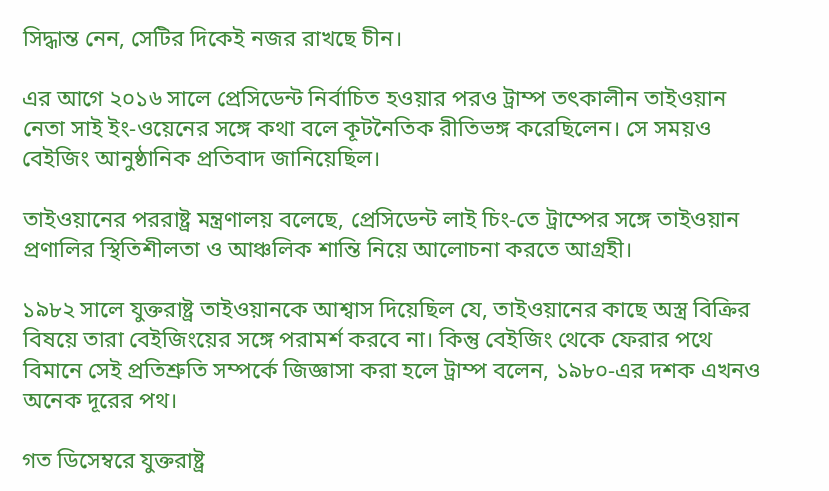সিদ্ধান্ত নেন, সেটির দিকেই নজর রাখছে চীন।

এর আগে ২০১৬ সালে প্রেসিডেন্ট নির্বাচিত হওয়ার পরও ট্রাম্প তৎকালীন তাইওয়ান নেতা সাই ইং-ওয়েনের সঙ্গে কথা বলে কূটনৈতিক রীতিভঙ্গ করেছিলেন। সে সময়ও বেইজিং আনুষ্ঠানিক প্রতিবাদ জানিয়েছিল।

তাইওয়ানের পররাষ্ট্র মন্ত্রণালয় বলেছে, প্রেসিডেন্ট লাই চিং-তে ট্রাম্পের সঙ্গে তাইওয়ান প্রণালির স্থিতিশীলতা ও আঞ্চলিক শান্তি নিয়ে আলোচনা করতে আগ্রহী।

১৯৮২ সালে যুক্তরাষ্ট্র তাইওয়ানকে আশ্বাস দিয়েছিল যে, তাইওয়ানের কাছে অস্ত্র বিক্রির বিষয়ে তারা বেইজিংয়ের সঙ্গে পরামর্শ করবে না। কিন্তু বেইজিং থেকে ফেরার পথে বিমানে সেই প্রতিশ্রুতি সম্পর্কে জিজ্ঞাসা করা হলে ট্রাম্প বলেন, ১৯৮০-এর দশক এখনও অনেক দূরের পথ।

গত ডিসেম্বরে যুক্তরাষ্ট্র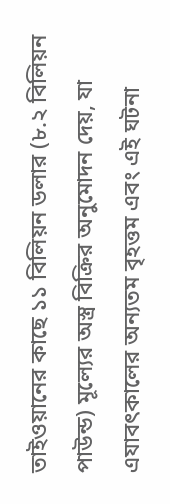তাইওয়ানের কাছে ১১ বিলিয়ন ডলার (৮.২ বিলিয়ন পাউন্ড) মূল্যের অস্ত্র বিক্রির অনুমোদন দেয়, যা এযাবৎকালের অন্যতম বৃহত্তম এবং এই ঘটনা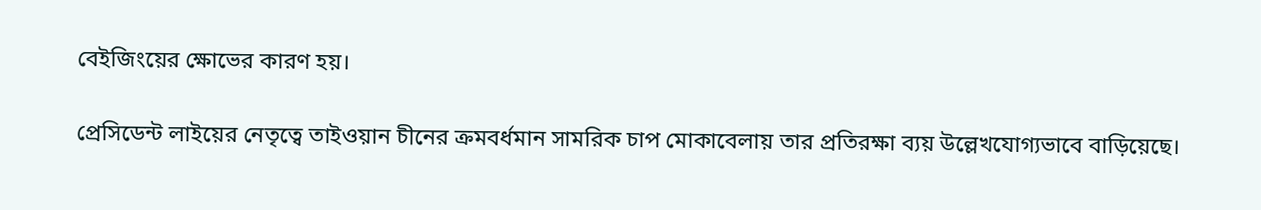বেইজিংয়ের ক্ষোভের কারণ হয়।

প্রেসিডেন্ট লাইয়ের নেতৃত্বে তাইওয়ান চীনের ক্রমবর্ধমান সামরিক চাপ মোকাবেলায় তার প্রতিরক্ষা ব্যয় উল্লেখযোগ্যভাবে বাড়িয়েছে।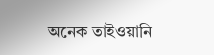অনেক তাইওয়ানি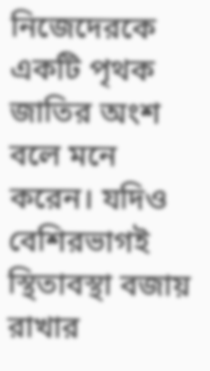নিজেদেরকে একটি পৃথক জাতির অংশ বলে মনে করেন। যদিও বেশিরভাগই স্থিতাবস্থা বজায় রাখার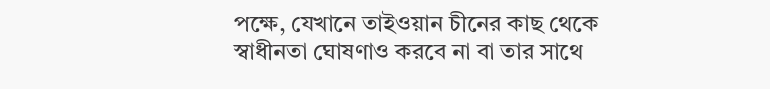পক্ষে, যেখানে তাইওয়ান চীনের কাছ থেকে স্বাধীনতা ঘোষণাও করবে না বা তার সাথে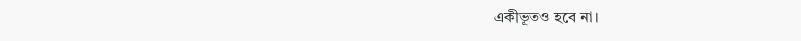একীভূতও হবে না।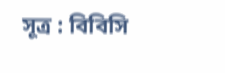সূত্র : বিবিসি